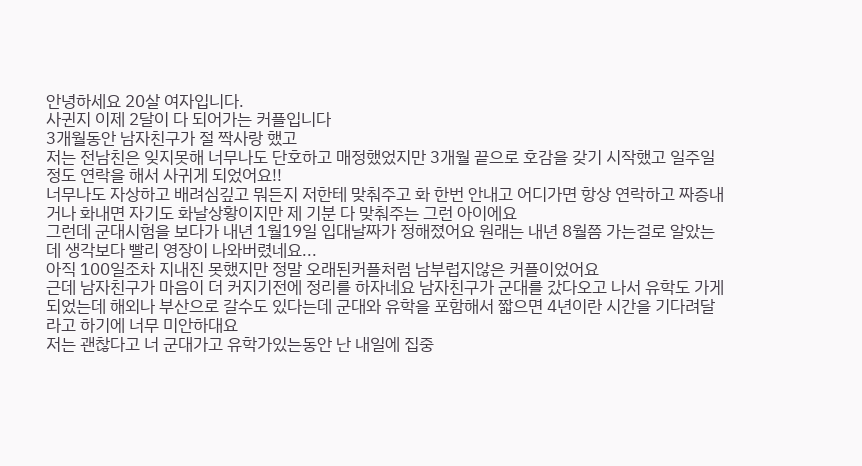안녕하세요 20살 여자입니다.
사귄지 이제 2달이 다 되어가는 커플입니다
3개월동안 남자친구가 절 짝사랑 했고
저는 전남친은 잊지못해 너무나도 단호하고 매정했었지만 3개월 끝으로 호감을 갖기 시작했고 일주일정도 연락을 해서 사귀게 되었어요!!
너무나도 자상하고 배려심깊고 뭐든지 저한테 맞춰주고 화 한번 안내고 어디가면 항상 연락하고 짜증내거나 화내면 자기도 화날상황이지만 제 기분 다 맞춰주는 그런 아이에요
그런데 군대시험을 보다가 내년 1월19일 입대날짜가 정해졌어요 원래는 내년 8월쯤 가는걸로 알았는데 생각보다 빨리 영장이 나와버렸네요...
아직 100일조차 지내진 못했지만 정말 오래된커플처럼 남부럽지않은 커플이었어요
근데 남자친구가 마음이 더 커지기전에 정리를 하자네요 남자친구가 군대를 갔다오고 나서 유학도 가게되었는데 해외나 부산으로 갈수도 있다는데 군대와 유학을 포함해서 짧으면 4년이란 시간을 기다려달라고 하기에 너무 미안하대요
저는 괜찮다고 너 군대가고 유학가있는동안 난 내일에 집중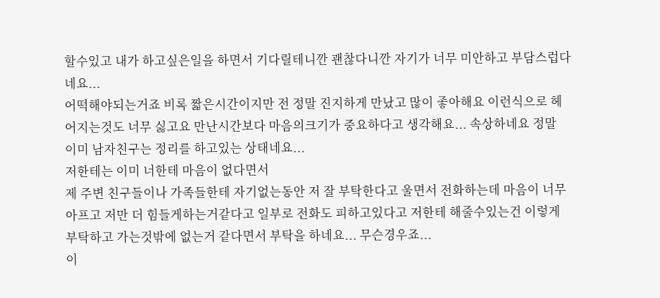할수있고 내가 하고싶은일을 하면서 기다릴테니깐 괜찮다니깐 자기가 너무 미안하고 부담스럽다네요...
어떡해야되는거죠 비록 짧은시간이지만 전 정말 진지하게 만났고 많이 좋아해요 이런식으로 헤어지는것도 너무 싫고요 만난시간보다 마음의크기가 중요하다고 생각해요... 속상하네요 정말
이미 남자친구는 정리를 하고있는 상태네요...
저한테는 이미 너한테 마음이 없다면서
제 주변 친구들이나 가족들한테 자기없는동안 저 잘 부탁한다고 울면서 전화하는데 마음이 너무 아프고 저만 더 힘들게하는거같다고 일부로 전화도 피하고있다고 저한테 해줄수있는건 이렇게 부탁하고 가는것밖에 없는거 같다면서 부탁을 하네요... 무슨경우죠...
이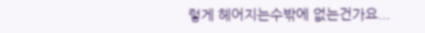렇게 헤어지는수밖에 없는건가요...